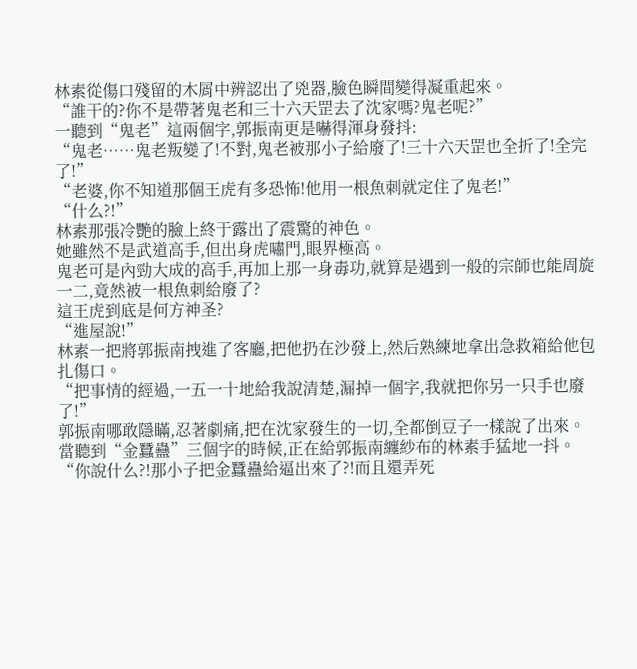林素從傷口殘留的木屑中辨認出了兇器,臉色瞬間變得凝重起來。
“誰干的?你不是帶著鬼老和三十六天罡去了沈家嗎?鬼老呢?”
一聽到“鬼老”這兩個字,郭振南更是嚇得渾身發抖:
“鬼老……鬼老叛變了!不對,鬼老被那小子給廢了!三十六天罡也全折了!全完了!”
“老婆,你不知道那個王虎有多恐怖!他用一根魚刺就定住了鬼老!”
“什么?!”
林素那張冷艷的臉上終于露出了震驚的神色。
她雖然不是武道高手,但出身虎嘯門,眼界極高。
鬼老可是內勁大成的高手,再加上那一身毒功,就算是遇到一般的宗師也能周旋一二,竟然被一根魚刺給廢了?
這王虎到底是何方神圣?
“進屋說!”
林素一把將郭振南拽進了客廳,把他扔在沙發上,然后熟練地拿出急救箱給他包扎傷口。
“把事情的經過,一五一十地給我說清楚,漏掉一個字,我就把你另一只手也廢了!”
郭振南哪敢隱瞞,忍著劇痛,把在沈家發生的一切,全都倒豆子一樣說了出來。
當聽到“金蠶蠱”三個字的時候,正在給郭振南纏紗布的林素手猛地一抖。
“你說什么?!那小子把金蠶蠱給逼出來了?!而且還弄死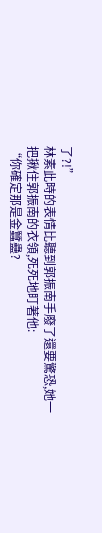了?!”
林素此時的表情比聽到郭振南手廢了還要驚恐,她一把揪住郭振南的衣領,死死地盯著他:
“你確定那是金蠶蠱?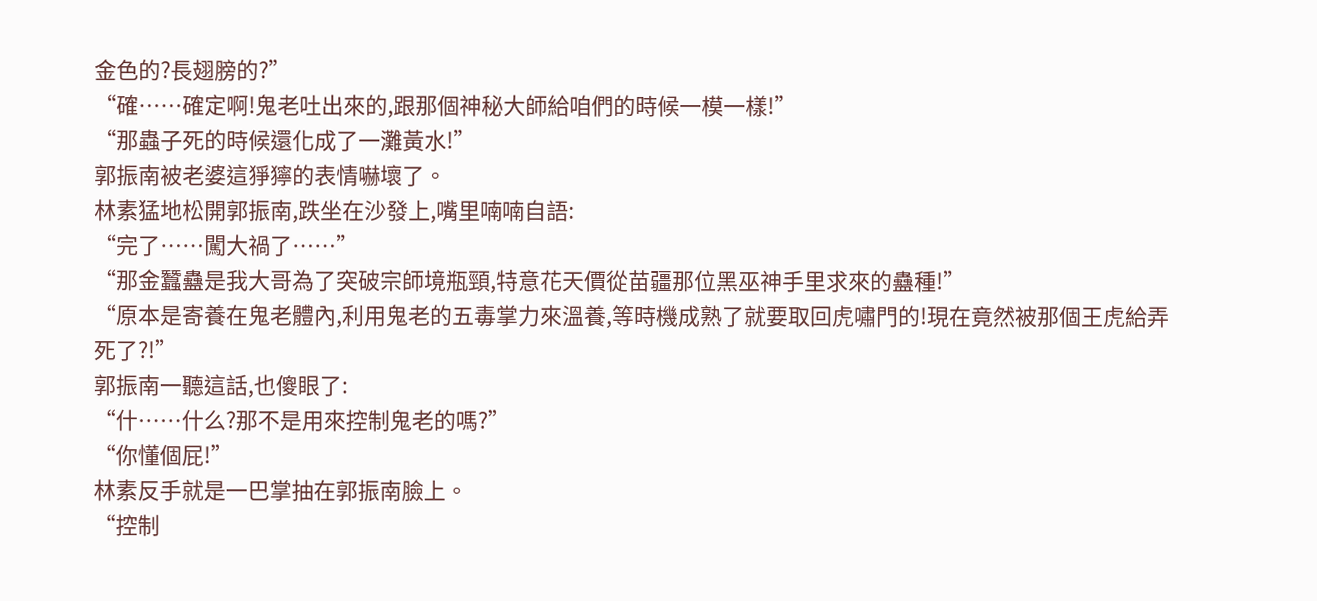金色的?長翅膀的?”
“確……確定啊!鬼老吐出來的,跟那個神秘大師給咱們的時候一模一樣!”
“那蟲子死的時候還化成了一灘黃水!”
郭振南被老婆這猙獰的表情嚇壞了。
林素猛地松開郭振南,跌坐在沙發上,嘴里喃喃自語:
“完了……闖大禍了……”
“那金蠶蠱是我大哥為了突破宗師境瓶頸,特意花天價從苗疆那位黑巫神手里求來的蠱種!”
“原本是寄養在鬼老體內,利用鬼老的五毒掌力來溫養,等時機成熟了就要取回虎嘯門的!現在竟然被那個王虎給弄死了?!”
郭振南一聽這話,也傻眼了:
“什……什么?那不是用來控制鬼老的嗎?”
“你懂個屁!”
林素反手就是一巴掌抽在郭振南臉上。
“控制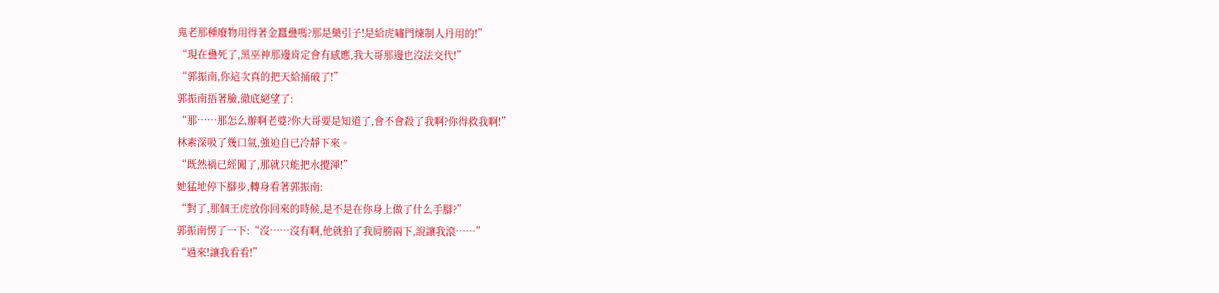鬼老那種廢物用得著金蠶蠱嗎?那是藥引子!是給虎嘯門煉制人丹用的!”
“現在蠱死了,黑巫神那邊肯定會有感應,我大哥那邊也沒法交代!”
“郭振南,你這次真的把天給捅破了!”
郭振南捂著臉,徹底絕望了:
“那……那怎么辦啊老婆?你大哥要是知道了,會不會殺了我啊?你得救我啊!”
林素深吸了幾口氣,強迫自已冷靜下來。
“既然禍已經闖了,那就只能把水攪渾!”
她猛地停下腳步,轉身看著郭振南:
“對了,那個王虎放你回來的時候,是不是在你身上做了什么手腳?”
郭振南愣了一下:“沒……沒有啊,他就拍了我肩膀兩下,說讓我滾……”
“過來!讓我看看!”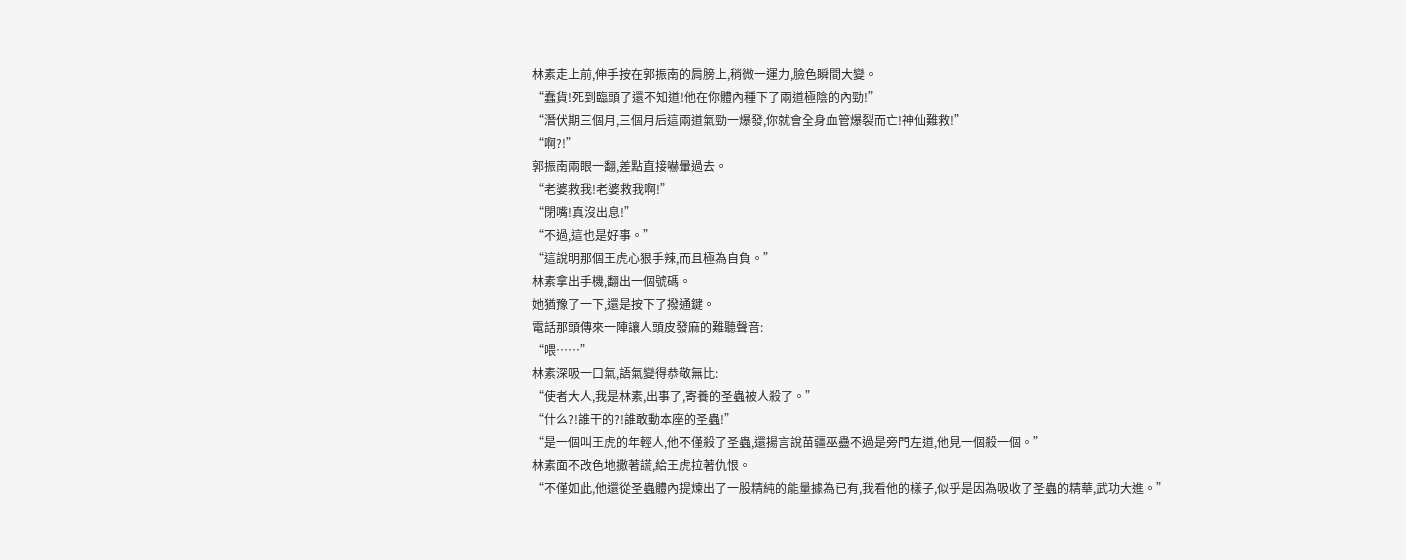林素走上前,伸手按在郭振南的肩膀上,稍微一運力,臉色瞬間大變。
“蠢貨!死到臨頭了還不知道!他在你體內種下了兩道極陰的內勁!”
“潛伏期三個月,三個月后這兩道氣勁一爆發,你就會全身血管爆裂而亡!神仙難救!”
“啊?!”
郭振南兩眼一翻,差點直接嚇暈過去。
“老婆救我!老婆救我啊!”
“閉嘴!真沒出息!”
“不過,這也是好事。”
“這說明那個王虎心狠手辣,而且極為自負。”
林素拿出手機,翻出一個號碼。
她猶豫了一下,還是按下了撥通鍵。
電話那頭傳來一陣讓人頭皮發麻的難聽聲音:
“喂……”
林素深吸一口氣,語氣變得恭敬無比:
“使者大人,我是林素,出事了,寄養的圣蟲被人殺了。”
“什么?!誰干的?!誰敢動本座的圣蟲!”
“是一個叫王虎的年輕人,他不僅殺了圣蟲,還揚言說苗疆巫蠱不過是旁門左道,他見一個殺一個。”
林素面不改色地撒著謊,給王虎拉著仇恨。
“不僅如此,他還從圣蟲體內提煉出了一股精純的能量據為已有,我看他的樣子,似乎是因為吸收了圣蟲的精華,武功大進。”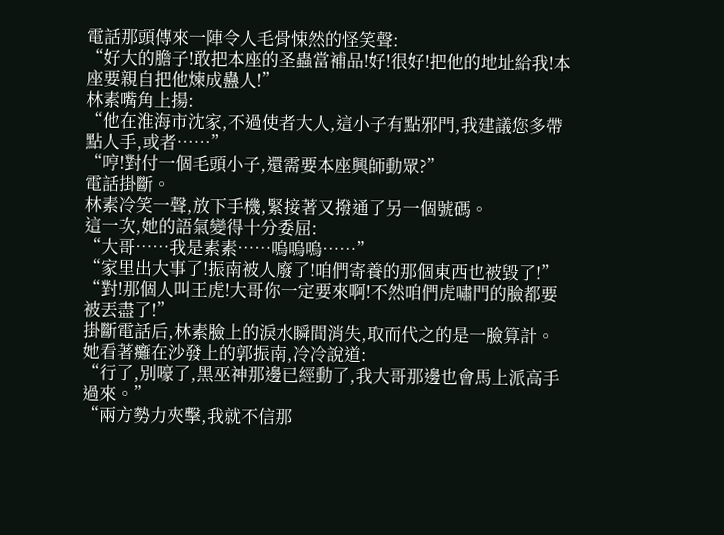電話那頭傳來一陣令人毛骨悚然的怪笑聲:
“好大的膽子!敢把本座的圣蟲當補品!好!很好!把他的地址給我!本座要親自把他煉成蠱人!”
林素嘴角上揚:
“他在淮海市沈家,不過使者大人,這小子有點邪門,我建議您多帶點人手,或者……”
“哼!對付一個毛頭小子,還需要本座興師動眾?”
電話掛斷。
林素冷笑一聲,放下手機,緊接著又撥通了另一個號碼。
這一次,她的語氣變得十分委屈:
“大哥……我是素素……嗚嗚嗚……”
“家里出大事了!振南被人廢了!咱們寄養的那個東西也被毀了!”
“對!那個人叫王虎!大哥你一定要來啊!不然咱們虎嘯門的臉都要被丟盡了!”
掛斷電話后,林素臉上的淚水瞬間消失,取而代之的是一臉算計。
她看著癱在沙發上的郭振南,冷冷說道:
“行了,別嚎了,黑巫神那邊已經動了,我大哥那邊也會馬上派高手過來。”
“兩方勢力夾擊,我就不信那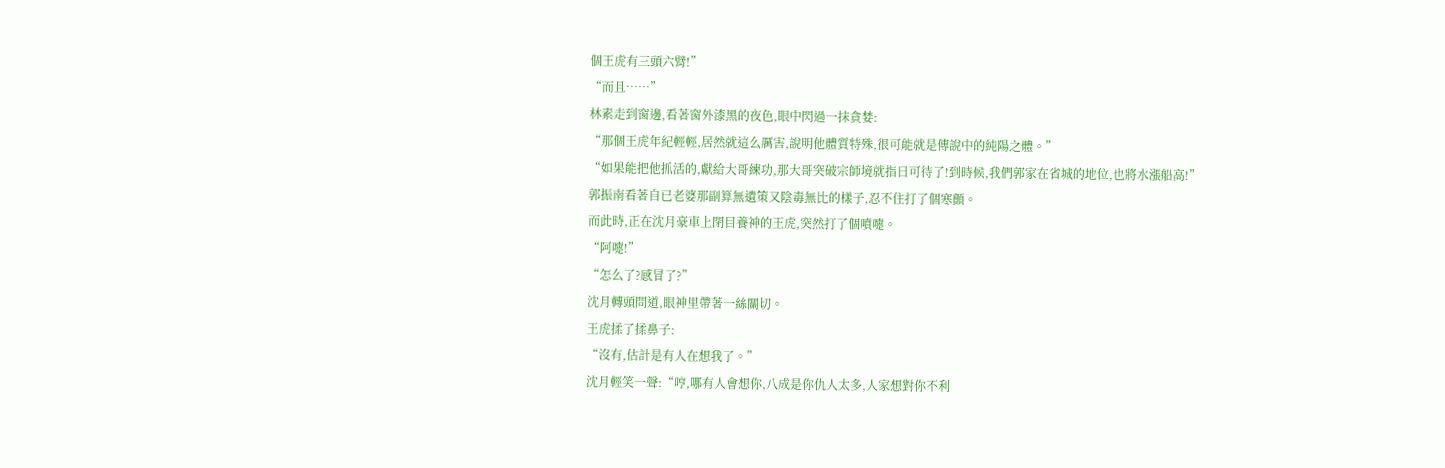個王虎有三頭六臂!”
“而且……”
林素走到窗邊,看著窗外漆黑的夜色,眼中閃過一抹貪婪:
“那個王虎年紀輕輕,居然就這么厲害,說明他體質特殊,很可能就是傳說中的純陽之體。”
“如果能把他抓活的,獻給大哥練功,那大哥突破宗師境就指日可待了!到時候,我們郭家在省城的地位,也將水漲船高!”
郭振南看著自已老婆那副算無遺策又陰毒無比的樣子,忍不住打了個寒顫。
而此時,正在沈月豪車上閉目養神的王虎,突然打了個噴嚏。
“阿嚏!”
“怎么了?感冒了?”
沈月轉頭問道,眼神里帶著一絲關切。
王虎揉了揉鼻子:
“沒有,估計是有人在想我了。”
沈月輕笑一聲:“哼,哪有人會想你,八成是你仇人太多,人家想對你不利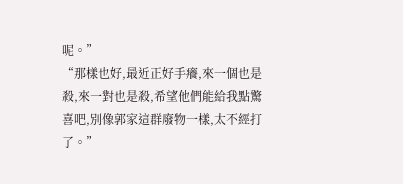呢。”
“那樣也好,最近正好手癢,來一個也是殺,來一對也是殺,希望他們能給我點驚喜吧,別像郭家這群廢物一樣,太不經打了。”